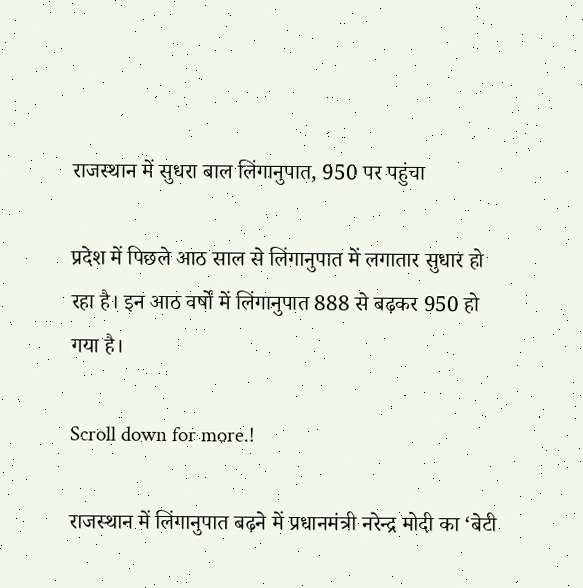राजस्थान में सुधरा बाल लिंगानुपात, 950 पर पहुंचा

प्रदेश में पिछले आठ साल से लिंगानुपात में लगातार सुधार हो रहा है। इन आठ वर्षों में लिंगानुपात 888 से बढ़कर 950 हो गया है।

Scroll down for more.!

राजस्थान में लिंगानुपात बढ़ने में प्रधानमंत्री नरेन्द्र मोदी का ‘बेटी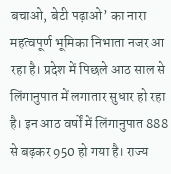बचाओ, बेटी पढ़ाओ’ का नारा महत्वपूर्ण भूमिका निभाता नजर आ रहा है। प्रदेश में पिछले आठ साल से लिंगानुपात में लगातार सुधार हो रहा है। इन आठ वर्षों में लिंगानुपात 888 से बढ़कर 950 हो गया है। राज्य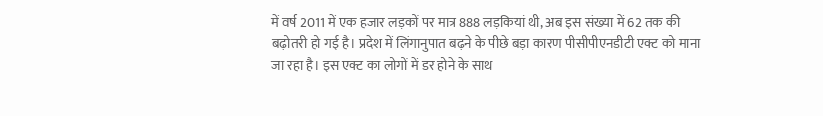में वर्ष 2011 में एक हजार लड़कों पर मात्र 888 लड़कियां थी, अब इस संख्या में 62 तक की बढ़ोतरी हो गई है। प्रदेश में लिंगानुपात बढ़ने के पीछे बड़ा कारण पीसीपीएनडीटी एक्ट को माना जा रहा है। इस एक्ट का लोगों में डर होने के साथ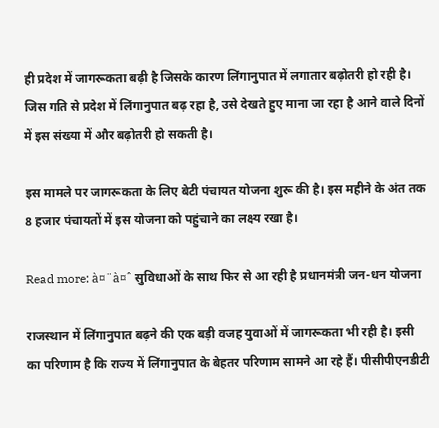ही प्रदेश में जागरूकता बढ़ी है जिसके कारण लिंगानुपात में लगातार बढ़ोतरी हो रही है। जिस गति से प्रदेश में लिंगानुपात बढ़ रहा है, उसे देखते हुए माना जा रहा है आने वाले दिनों में इस संख्या में और बढ़ोतरी हो सकती है।

इस मामले पर जागरूकता के लिए बेटी पंचायत योजना शुरू की है। इस महीने के अंत तक 8 हजार पंचायतों में इस योजना को पहुंचाने का लक्ष्य रखा है।

Read more: à¤¨à¤ˆ सुविधाओं के साथ फिर से आ रही है प्रधानमंत्री जन-धन योजना

राजस्थान में लिंगानुपात बढ़ने की एक बड़ी वजह युवाओं में जागरूकता भी रही है। इसी का परिणाम है कि राज्य में लिंगानुपात के बेहतर परिणाम सामने आ रहे हैं। पीसीपीएनडीटी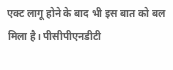एक्ट लागू होने के बाद भी इस बात को बल मिला है। पीसीपीएनडीटी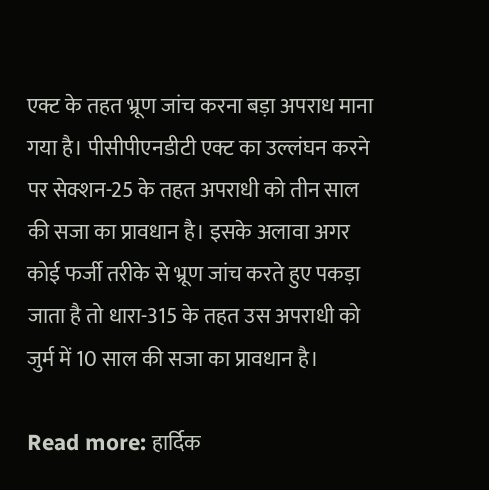एक्ट के तहत भ्रूण जांच करना बड़ा अपराध माना गया है। पीसीपीएनडीटी एक्ट का उल्लंघन करने पर सेक्शन-25 के तहत अपराधी को तीन साल की सजा का प्रावधान है। इसके अलावा अगर कोई फर्जी तरीके से भ्रूण जांच करते हुए पकड़ा जाता है तो धारा-315 के तहत उस अपराधी को जुर्म में 10 साल की सजा का प्रावधान है।

Read more: हार्दिक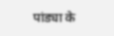पांड्या के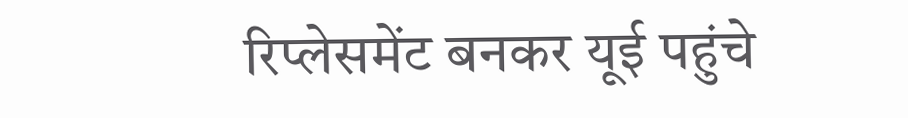रिप्लेसमेंट बनकर यूई पहुंचे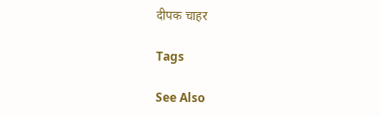दीपक चाहर

Tags

See Also